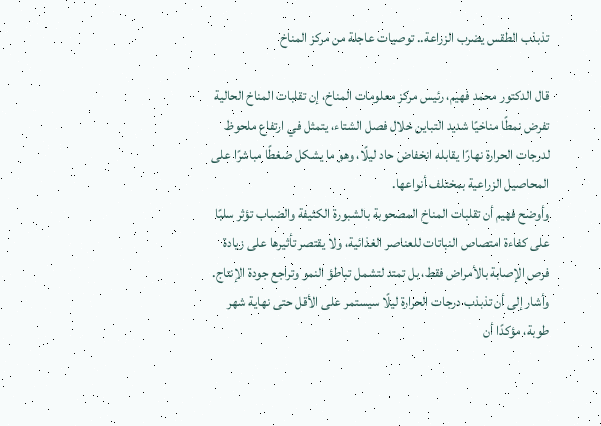تذبذب الطقس يضرب الزراعة.. توصيات عاجلة من مركز المناخ

قال الدكتور محمد فهيم، رئيس مركز معلومات المناخ، إن تقلبات المناخ الحالية تفرض نمطًا مناخيًا شديد التباين خلال فصل الشتاء، يتمثل في ارتفاع ملحوظ لدرجات الحرارة نهارًا يقابله انخفاض حاد ليلًا، وهو ما يشكل ضغطًا مباشرًا على المحاصيل الزراعية بمختلف أنواعها.
وأوضح فهيم أن تقلبات المناخ المصحوبة بالشبورة الكثيفة والضباب تؤثر سلبًا على كفاءة امتصاص النباتات للعناصر الغذائية، ولا يقتصر تأثيرها على زيادة فرص الإصابة بالأمراض فقط، بل تمتد لتشمل تباطؤ النمو وتراجع جودة الإنتاج.
وأشار إلى أن تذبذب درجات الحرارة ليلًا سيستمر على الأقل حتى نهاية شهر طوبة، مؤكدًا أن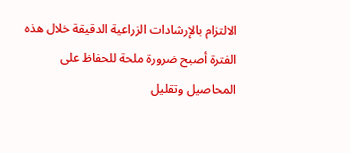الالتزام بالإرشادات الزراعية الدقيقة خلال هذه الفترة أصبح ضرورة ملحة للحفاظ على المحاصيل وتقليل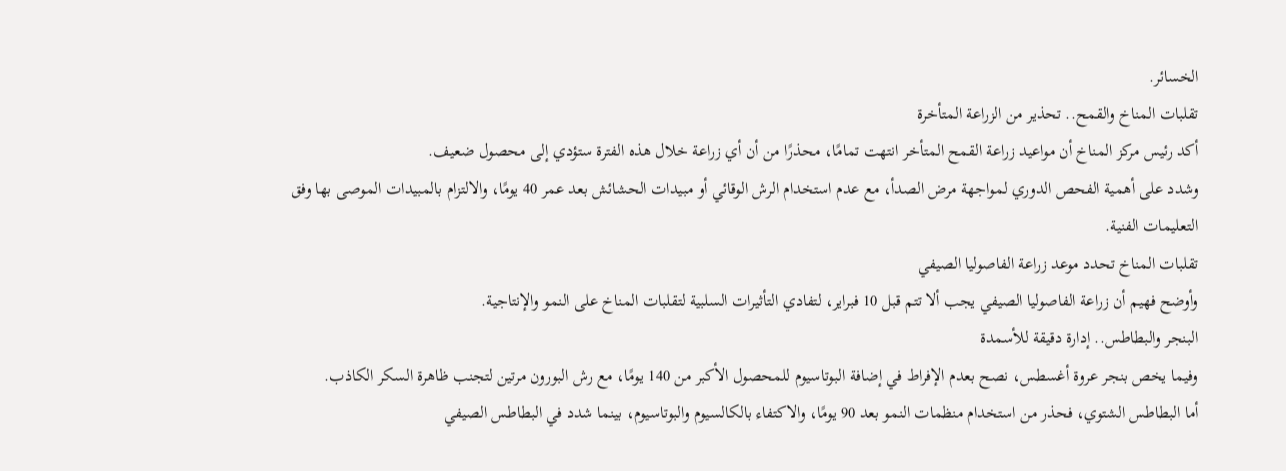الخسائر.
تقلبات المناخ والقمح.. تحذير من الزراعة المتأخرة
أكد رئيس مركز المناخ أن مواعيد زراعة القمح المتأخر انتهت تمامًا، محذرًا من أن أي زراعة خلال هذه الفترة ستؤدي إلى محصول ضعيف.
وشدد على أهمية الفحص الدوري لمواجهة مرض الصدأ، مع عدم استخدام الرش الوقائي أو مبيدات الحشائش بعد عمر 40 يومًا، والالتزام بالمبيدات الموصى بها وفق التعليمات الفنية.
تقلبات المناخ تحدد موعد زراعة الفاصوليا الصيفي
وأوضح فهيم أن زراعة الفاصوليا الصيفي يجب ألا تتم قبل 10 فبراير، لتفادي التأثيرات السلبية لتقلبات المناخ على النمو والإنتاجية.
البنجر والبطاطس.. إدارة دقيقة للأسمدة
وفيما يخص بنجر عروة أغسطس، نصح بعدم الإفراط في إضافة البوتاسيوم للمحصول الأكبر من 140 يومًا، مع رش البورون مرتين لتجنب ظاهرة السكر الكاذب.
أما البطاطس الشتوي، فحذر من استخدام منظمات النمو بعد 90 يومًا، والاكتفاء بالكالسيوم والبوتاسيوم، بينما شدد في البطاطس الصيفي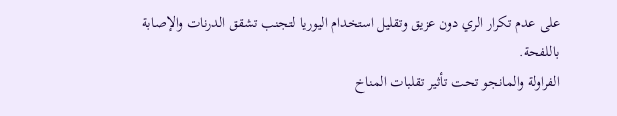على عدم تكرار الري دون عزيق وتقليل استخدام اليوريا لتجنب تشقق الدرنات والإصابة باللفحة.
الفراولة والمانجو تحت تأثير تقلبات المناخ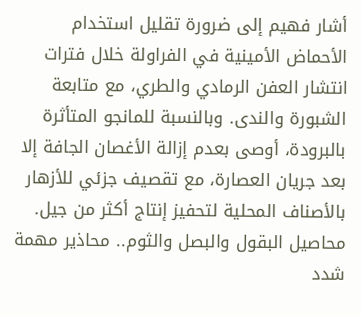أشار فهيم إلى ضرورة تقليل استخدام الأحماض الأمينية في الفراولة خلال فترات انتشار العفن الرمادي والطري، مع متابعة الشبورة والندى. وبالنسبة للمانجو المتأثرة بالبرودة، أوصى بعدم إزالة الأغصان الجافة إلا بعد جريان العصارة، مع تقصيف جزئي للأزهار بالأصناف المحلية لتحفيز إنتاج أكثر من جيل.
محاصيل البقول والبصل والثوم.. محاذير مهمة
شدد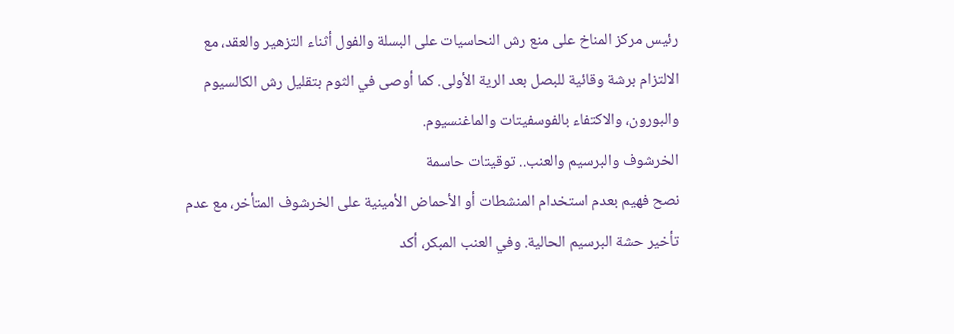رئيس مركز المناخ على منع رش النحاسيات على البسلة والفول أثناء التزهير والعقد، مع الالتزام برشة وقائية للبصل بعد الرية الأولى. كما أوصى في الثوم بتقليل رش الكالسيوم والبورون، والاكتفاء بالفوسفيتات والماغنسيوم.
الخرشوف والبرسيم والعنب.. توقيتات حاسمة
نصح فهيم بعدم استخدام المنشطات أو الأحماض الأمينية على الخرشوف المتأخر، مع عدم تأخير حشة البرسيم الحالية. وفي العنب المبكر، أكد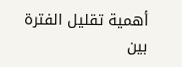أهمية تقليل الفترة بين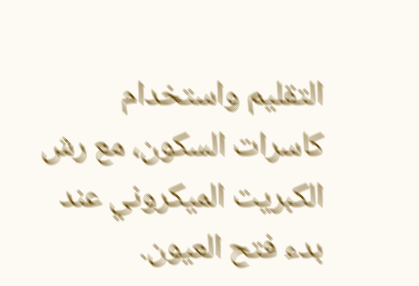التقليم واستخدام كاسرات السكون، مع رش الكبريت الميكروني عند بدء فتح العيون.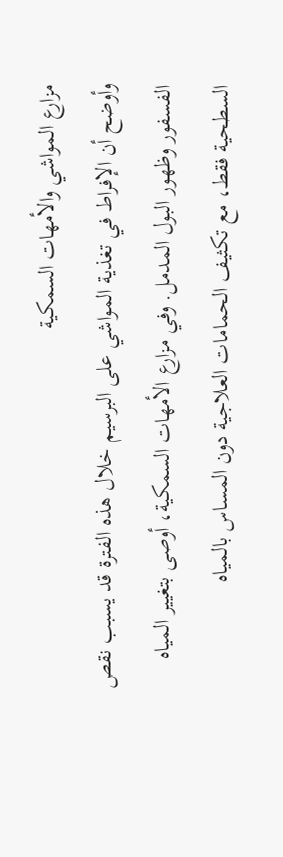مزارع المواشي والأمهات السمكية
وأوضح أن الإفراط في تغذية المواشي على البرسيم خلال هذه الفترة قد يسبب نقص الفسفور وظهور البول المدمل. وفي مزارع الأمهات السمكية، أوصى بتغيير المياه السطحية فقط، مع تكثيف الحمامات العلاجية دون المساس بالمياه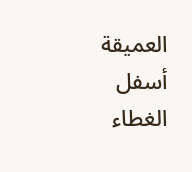العميقة أسفل الغطاء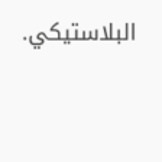البلاستيكي.